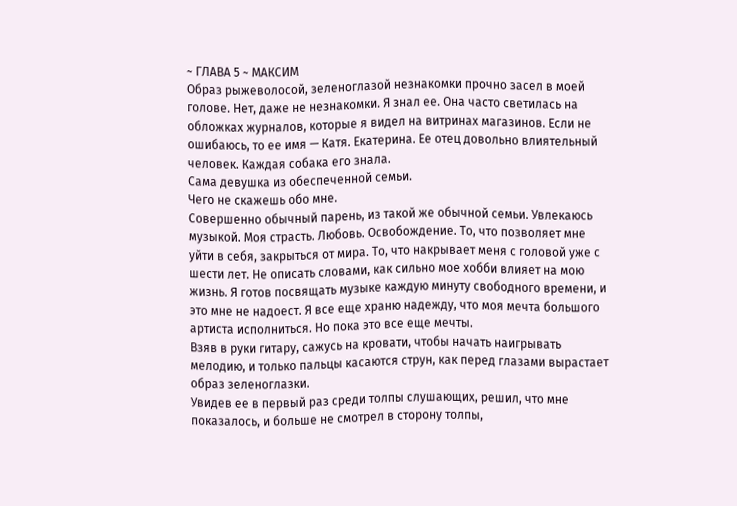~ ГЛАВА 5 ~ МАКСИМ
Образ рыжеволосой, зеленоглазой незнакомки прочно засел в моей голове. Нет, даже не незнакомки. Я знал ее. Она часто светилась на обложках журналов, которые я видел на витринах магазинов. Если не ошибаюсь, то ее имя — Катя. Екатерина. Ее отец довольно влиятельный человек. Каждая собака его знала.
Сама девушка из обеспеченной семьи.
Чего не скажешь обо мне.
Совершенно обычный парень, из такой же обычной семьи. Увлекаюсь музыкой. Моя страсть. Любовь. Освобождение. То, что позволяет мне уйти в себя, закрыться от мира. То, что накрывает меня с головой уже с шести лет. Не описать словами, как сильно мое хобби влияет на мою жизнь. Я готов посвящать музыке каждую минуту свободного времени, и это мне не надоест. Я все еще храню надежду, что моя мечта большого артиста исполниться. Но пока это все еще мечты.
Взяв в руки гитару, сажусь на кровати, чтобы начать наигрывать мелодию, и только пальцы касаются струн, как перед глазами вырастает образ зеленоглазки.
Увидев ее в первый раз среди толпы слушающих, решил, что мне показалось, и больше не смотрел в сторону толпы,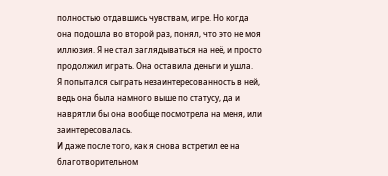полностью отдавшись чувствам, игре. Но когда она подошла во второй раз, понял, что это не моя иллюзия. Я не стал заглядываться на неё, и просто продолжил играть. Она оставила деньги и ушла.
Я попытался сыграть незаинтересованность в ней, ведь она была намного выше по статусу, да и наврятли бы она вообще посмотрела на меня, или заинтересовалась.
И даже после того, как я снова встретил ее на благотворительном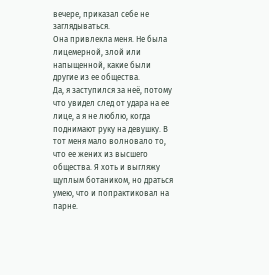вечере, приказал себе не заглядываться.
Она привлекла меня. Не была лицемерной, злой или напыщенной, какие были другие из ее общества.
Да, я заступился за неё, потому что увидел след от удара на ее лице, а я не люблю, когда поднимают руку на девушку. В тот меня мало волновало то, что ее жених из высшего общества. Я хоть и выгляжу щуплым ботаником, но драться умею, что и попрактиковал на парне.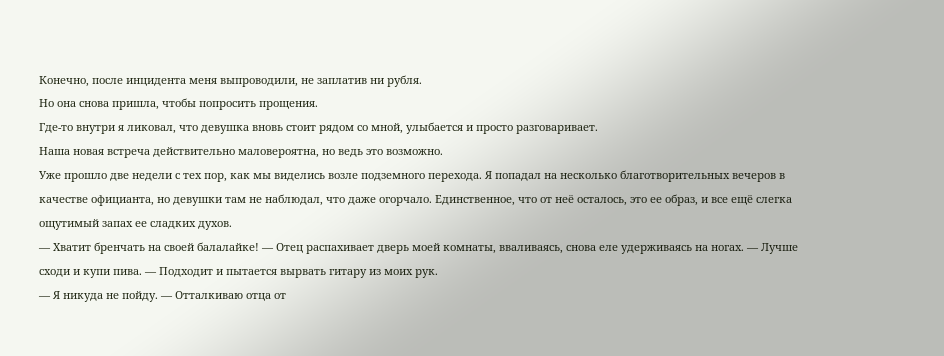Конечно, после инцидента меня выпроводили, не заплатив ни рубля.
Но она снова пришла, чтобы попросить прощения.
Где-то внутри я ликовал, что девушка вновь стоит рядом со мной, улыбается и просто разговаривает.
Наша новая встреча действительно маловероятна, но ведь это возможно.
Уже прошло две недели с тех пор, как мы виделись возле подземного перехода. Я попадал на несколько благотворительных вечеров в качестве официанта, но девушки там не наблюдал, что даже огорчало. Единственное, что от неё осталось, это ее образ, и все ещё слегка ощутимый запах ее сладких духов.
— Хватит бренчать на своей балалайке! — Отец распахивает дверь моей комнаты, вваливаясь, снова еле удерживаясь на ногах. — Лучше сходи и купи пива. — Подходит и пытается вырвать гитару из моих рук.
— Я никуда не пойду. — Отталкиваю отца от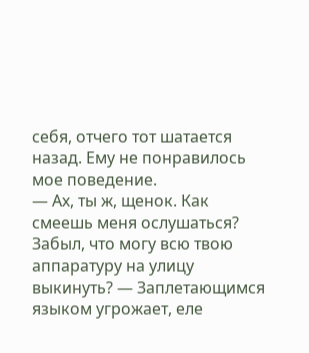себя, отчего тот шатается назад. Ему не понравилось мое поведение.
— Ах, ты ж, щенок. Как смеешь меня ослушаться? Забыл, что могу всю твою аппаратуру на улицу выкинуть? — Заплетающимся языком угрожает, еле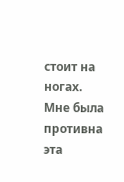стоит на ногах. Мне была противна эта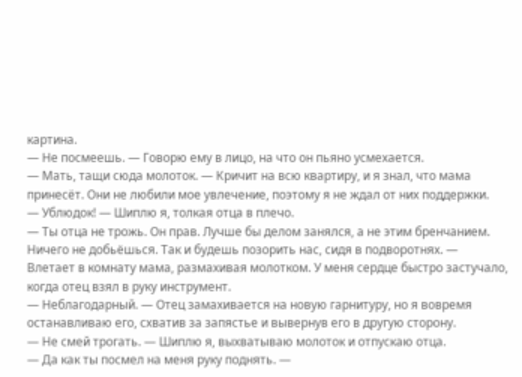картина.
— Не посмеешь. — Говорю ему в лицо, на что он пьяно усмехается.
— Мать, тащи сюда молоток. — Кричит на всю квартиру, и я знал, что мама принесёт. Они не любили мое увлечение, поэтому я не ждал от них поддержки.
— Ублюдок! — Шиплю я, толкая отца в плечо.
— Ты отца не трожь. Он прав. Лучше бы делом занялся, а не этим бренчанием. Ничего не добьёшься. Так и будешь позорить нас, сидя в подворотнях. — Влетает в комнату мама, размахивая молотком. У меня сердце быстро застучало, когда отец взял в руку инструмент.
— Неблагодарный. — Отец замахивается на новую гарнитуру, но я вовремя останавливаю его, схватив за запястье и вывернув его в другую сторону.
— Не смей трогать. — Шиплю я, выхватываю молоток и отпускаю отца.
— Да как ты посмел на меня руку поднять. —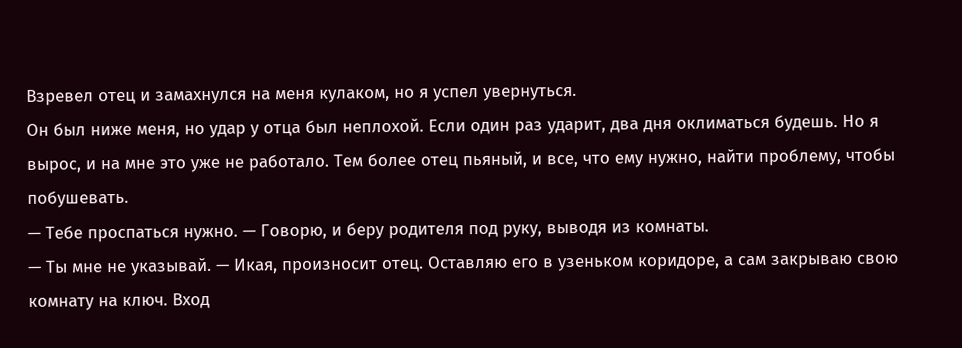Взревел отец и замахнулся на меня кулаком, но я успел увернуться.
Он был ниже меня, но удар у отца был неплохой. Если один раз ударит, два дня оклиматься будешь. Но я вырос, и на мне это уже не работало. Тем более отец пьяный, и все, что ему нужно, найти проблему, чтобы побушевать.
— Тебе проспаться нужно. — Говорю, и беру родителя под руку, выводя из комнаты.
— Ты мне не указывай. — Икая, произносит отец. Оставляю его в узеньком коридоре, а сам закрываю свою комнату на ключ. Вход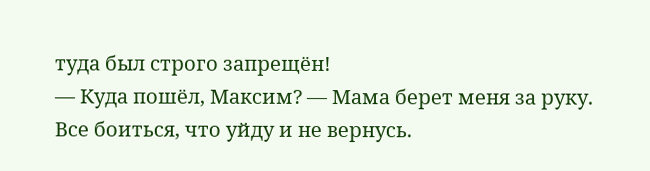туда был строго запрещён!
— Куда пошёл, Максим? — Мама берет меня за руку. Все боиться, что уйду и не вернусь.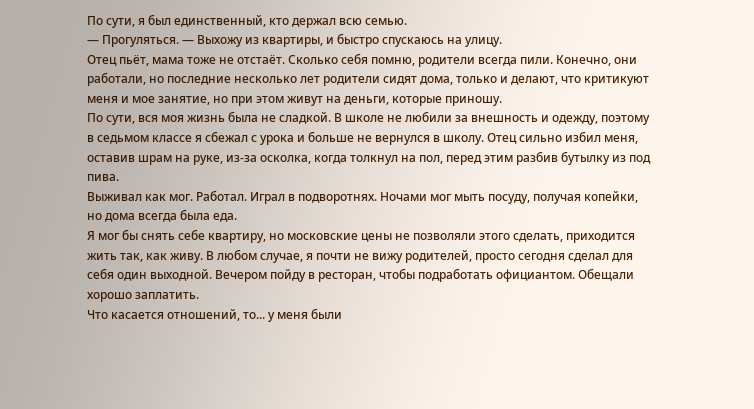По сути, я был единственный, кто держал всю семью.
— Прогуляться. — Выхожу из квартиры, и быстро спускаюсь на улицу.
Отец пьёт, мама тоже не отстаёт. Сколько себя помню, родители всегда пили. Конечно, они работали, но последние несколько лет родители сидят дома, только и делают, что критикуют меня и мое занятие, но при этом живут на деньги, которые приношу.
По сути, вся моя жизнь была не сладкой. В школе не любили за внешность и одежду, поэтому в седьмом классе я сбежал с урока и больше не вернулся в школу. Отец сильно избил меня, оставив шрам на руке, из-за осколка, когда толкнул на пол, перед этим разбив бутылку из под пива.
Выживал как мог. Работал. Играл в подворотнях. Ночами мог мыть посуду, получая копейки, но дома всегда была еда.
Я мог бы снять себе квартиру, но московские цены не позволяли этого сделать, приходится жить так, как живу. В любом случае, я почти не вижу родителей, просто сегодня сделал для себя один выходной. Вечером пойду в ресторан, чтобы подработать официантом. Обещали хорошо заплатить.
Что касается отношений, то... у меня были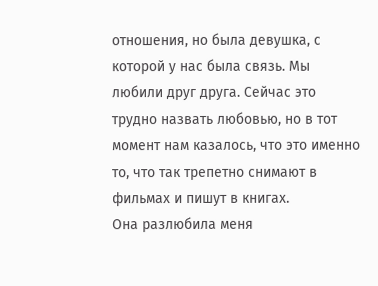отношения, но была девушка, с которой у нас была связь. Мы любили друг друга. Сейчас это трудно назвать любовью, но в тот момент нам казалось, что это именно то, что так трепетно снимают в фильмах и пишут в книгах.
Она разлюбила меня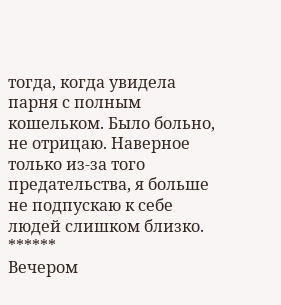тогда, когда увидела парня с полным кошельком. Было больно, не отрицаю. Наверное только из-за того предательства, я больше не подпускаю к себе людей слишком близко.
******
Вечером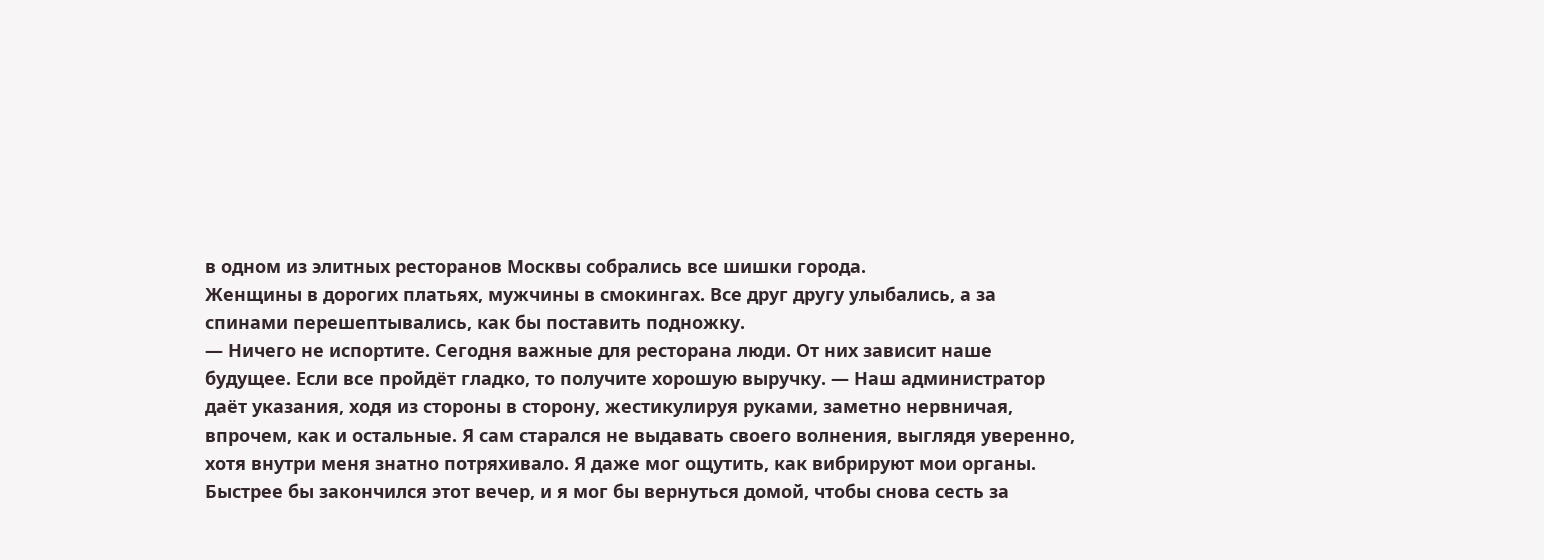в одном из элитных ресторанов Москвы собрались все шишки города.
Женщины в дорогих платьях, мужчины в смокингах. Все друг другу улыбались, а за спинами перешептывались, как бы поставить подножку.
— Ничего не испортите. Сегодня важные для ресторана люди. От них зависит наше будущее. Если все пройдёт гладко, то получите хорошую выручку. — Наш администратор даёт указания, ходя из стороны в сторону, жестикулируя руками, заметно нервничая, впрочем, как и остальные. Я сам старался не выдавать своего волнения, выглядя уверенно, хотя внутри меня знатно потряхивало. Я даже мог ощутить, как вибрируют мои органы.
Быстрее бы закончился этот вечер, и я мог бы вернуться домой, чтобы снова сесть за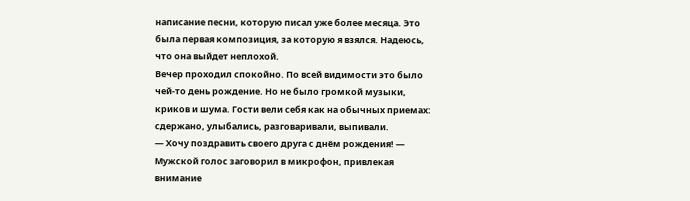написание песни, которую писал уже более месяца. Это была первая композиция, за которую я взялся. Надеюсь, что она выйдет неплохой.
Вечер проходил спокойно. По всей видимости это было чей-то день рождение. Но не было громкой музыки, криков и шума. Гости вели себя как на обычных приемах: сдержано, улыбались, разговаривали, выпивали.
— Хочу поздравить своего друга с днём рождения! — Мужской голос заговорил в микрофон, привлекая внимание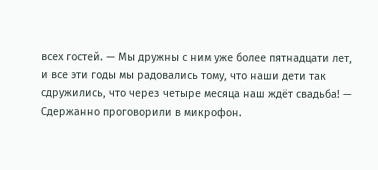всех гостей. — Мы дружны с ним уже более пятнадцати лет, и все эти годы мы радовались тому, что наши дети так сдружились, что через четыре месяца наш ждёт свадьба! — Сдержанно проговорили в микрофон.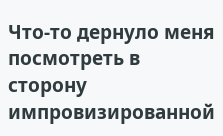Что-то дернуло меня посмотреть в сторону импровизированной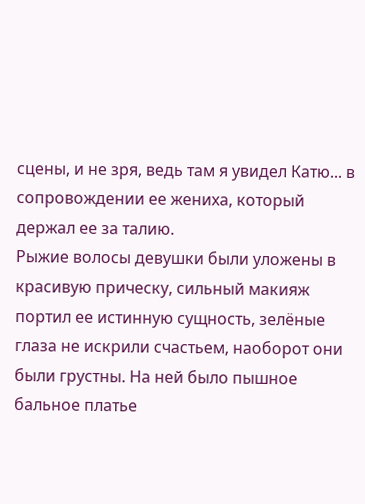сцены, и не зря, ведь там я увидел Катю... в сопровождении ее жениха, который держал ее за талию.
Рыжие волосы девушки были уложены в красивую прическу, сильный макияж портил ее истинную сущность, зелёные глаза не искрили счастьем, наоборот они были грустны. На ней было пышное бальное платье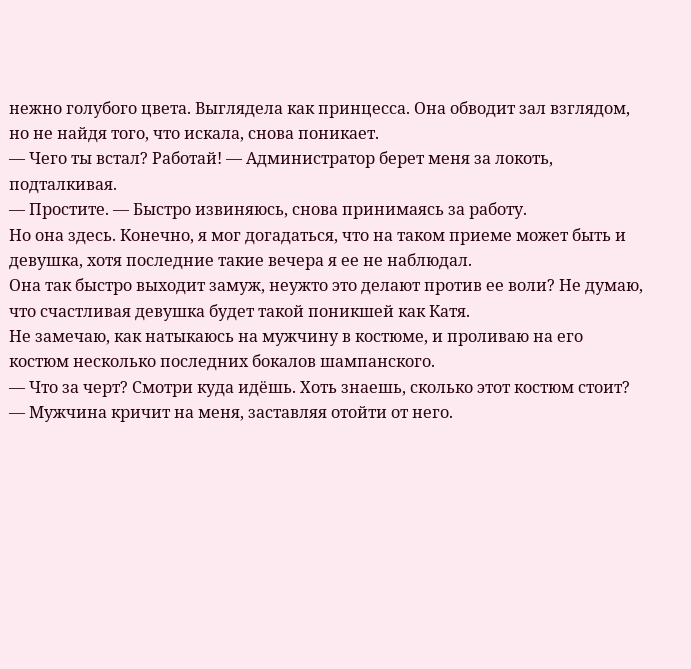нежно голубого цвета. Выглядела как принцесса. Она обводит зал взглядом, но не найдя того, что искала, снова поникает.
— Чего ты встал? Работай! — Администратор берет меня за локоть, подталкивая.
— Простите. — Быстро извиняюсь, снова принимаясь за работу.
Но она здесь. Конечно, я мог догадаться, что на таком приеме может быть и девушка, хотя последние такие вечера я ее не наблюдал.
Она так быстро выходит замуж, неужто это делают против ее воли? Не думаю, что счастливая девушка будет такой поникшей как Катя.
Не замечаю, как натыкаюсь на мужчину в костюме, и проливаю на его костюм несколько последних бокалов шампанского.
— Что за черт? Смотри куда идёшь. Хоть знаешь, сколько этот костюм стоит? — Мужчина кричит на меня, заставляя отойти от него.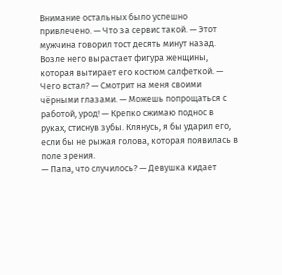Внимание остальных было успешно привлечено. — Что за сервис такой. — Этот мужчина говорил тост десять минут назад. Возле него вырастает фигура женщины, которая вытирает его костюм салфеткой. — Чего встал? — Смотрит на меня своими чёрными глазами. — Можешь попрощаться с работой, урод! — Крепко сжимаю поднос в руках, стиснув зубы. Клянусь, я бы ударил его, если бы не рыжая голова, которая появилась в поле зрения.
— Папа, что случилось? — Девушка кидает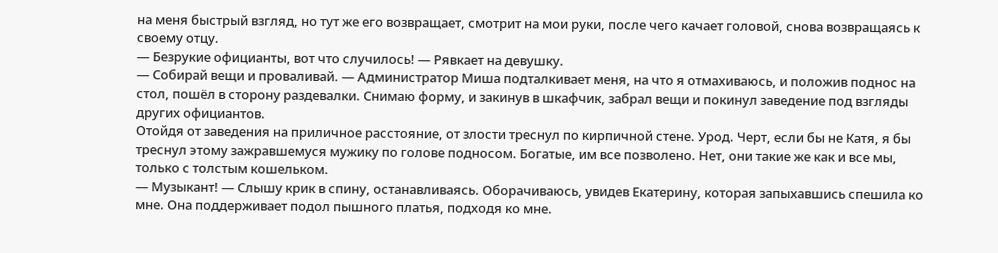на меня быстрый взгляд, но тут же его возвращает, смотрит на мои руки, после чего качает головой, снова возвращаясь к своему отцу.
— Безрукие официанты, вот что случилось! — Рявкает на девушку.
— Собирай вещи и проваливай. — Администратор Миша подталкивает меня, на что я отмахиваюсь, и положив поднос на стол, пошёл в сторону раздевалки. Снимаю форму, и закинув в шкафчик, забрал вещи и покинул заведение под взгляды других официантов.
Отойдя от заведения на приличное расстояние, от злости треснул по кирпичной стене. Урод. Черт, если бы не Катя, я бы треснул этому зажравшемуся мужику по голове подносом. Богатые, им все позволено. Нет, они такие же как и все мы, только с толстым кошельком.
— Музыкант! — Слышу крик в спину, останавливаясь. Оборачиваюсь, увидев Екатерину, которая запыхавшись спешила ко мне. Она поддерживает подол пышного платья, подходя ко мне.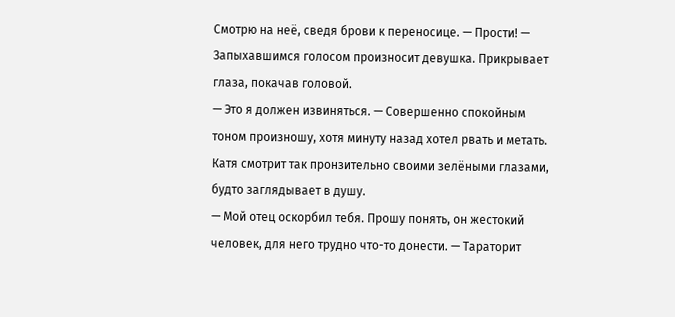Смотрю на неё, сведя брови к переносице. — Прости! — Запыхавшимся голосом произносит девушка. Прикрывает глаза, покачав головой.
— Это я должен извиняться. — Совершенно спокойным тоном произношу, хотя минуту назад хотел рвать и метать. Катя смотрит так пронзительно своими зелёными глазами, будто заглядывает в душу.
— Мой отец оскорбил тебя. Прошу понять, он жестокий человек, для него трудно что-то донести. — Тараторит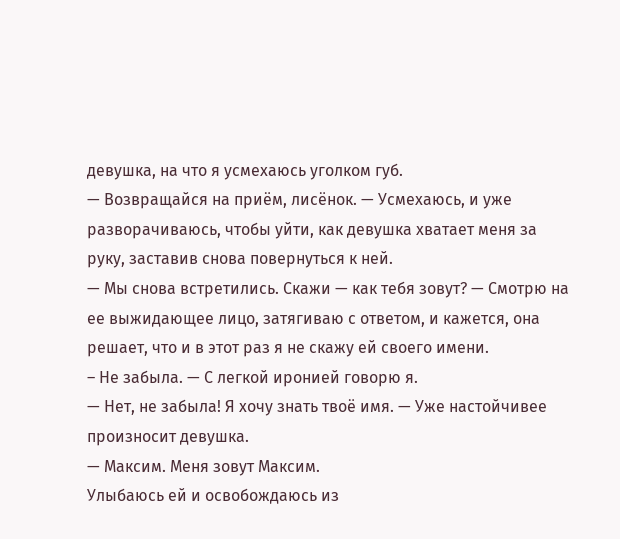девушка, на что я усмехаюсь уголком губ.
— Возвращайся на приём, лисёнок. — Усмехаюсь, и уже разворачиваюсь, чтобы уйти, как девушка хватает меня за руку, заставив снова повернуться к ней.
— Мы снова встретились. Скажи — как тебя зовут? — Смотрю на ее выжидающее лицо, затягиваю с ответом, и кажется, она решает, что и в этот раз я не скажу ей своего имени.
– Не забыла. — С легкой иронией говорю я.
— Нет, не забыла! Я хочу знать твоё имя. — Уже настойчивее произносит девушка.
— Максим. Меня зовут Максим.
Улыбаюсь ей и освобождаюсь из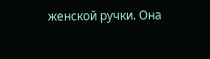женской ручки. Она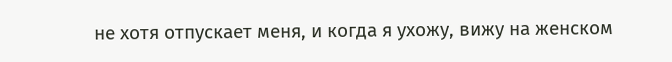не хотя отпускает меня, и когда я ухожу, вижу на женском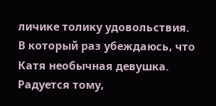личике толику удовольствия.
В который раз убеждаюсь, что Катя необычная девушка. Радуется тому,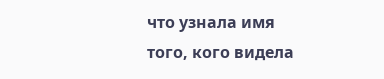что узнала имя того, кого видела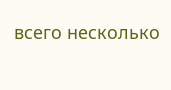всего несколько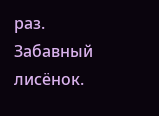раз.
Забавный лисёнок.